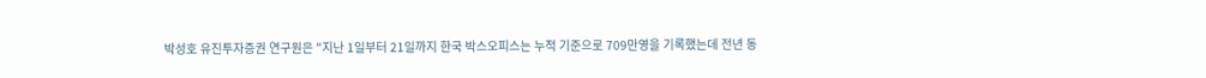박성호 유진투자증권 연구원은 "지난 1일부터 21일까지 한국 박스오피스는 누적 기준으로 709만영을 기록했는데 전년 동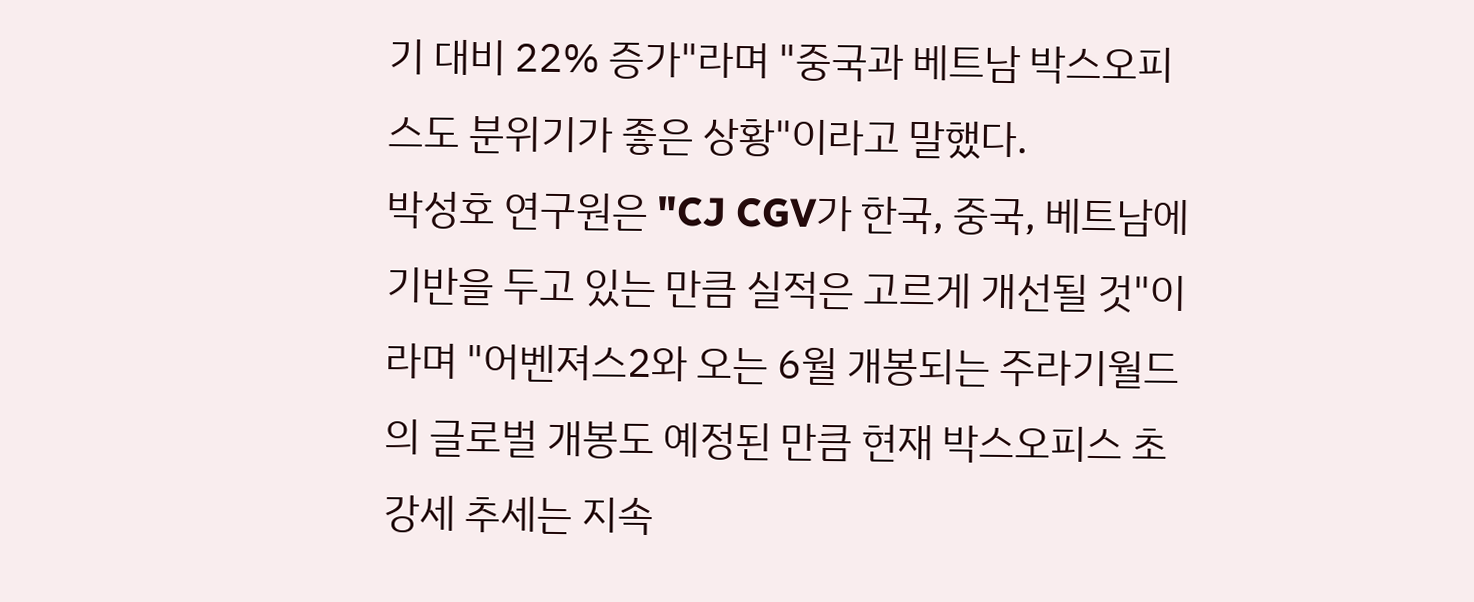기 대비 22% 증가"라며 "중국과 베트남 박스오피스도 분위기가 좋은 상황"이라고 말했다.
박성호 연구원은 "CJ CGV가 한국, 중국, 베트남에 기반을 두고 있는 만큼 실적은 고르게 개선될 것"이라며 "어벤져스2와 오는 6월 개봉되는 주라기월드의 글로벌 개봉도 예정된 만큼 현재 박스오피스 초강세 추세는 지속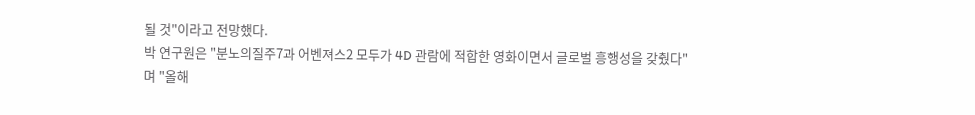될 것"이라고 전망했다.
박 연구원은 "분노의질주7과 어벤져스2 모두가 4D 관람에 적합한 영화이면서 글로벌 흥행성을 갖췄다"며 "올해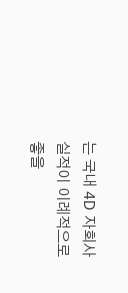는 국내 4D 자회사 실적이 이례적으로 좋을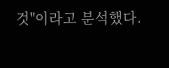것"이라고 분석했다.